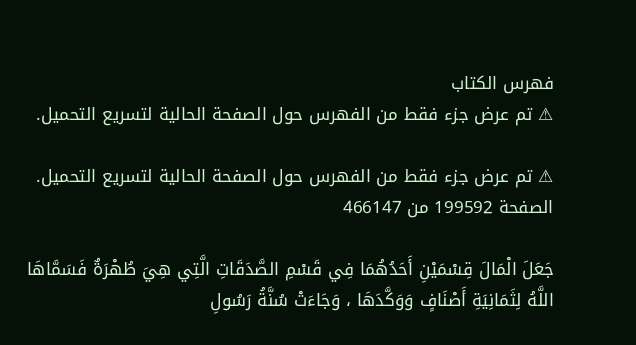فهرس الكتاب
⚠ تم عرض جزء فقط من الفهرس حول الصفحة الحالية لتسريع التحميل.

⚠ تم عرض جزء فقط من الفهرس حول الصفحة الحالية لتسريع التحميل.
الصفحة 199592 من 466147

جَعَلَ الْمَالَ قِسْمَيْنِ أَحَدُهُمَا فِي قَسْمِ الصَّدَقَاتِ الَّتِي هِيَ طُهْرَةٌ فَسَمَّاهَا اللَّهُ لِثَمَانِيَةِ أَصْنَافٍ وَوَكَّدَهَا ، وَجَاءَتْ سُنَّةُ رَسُولِ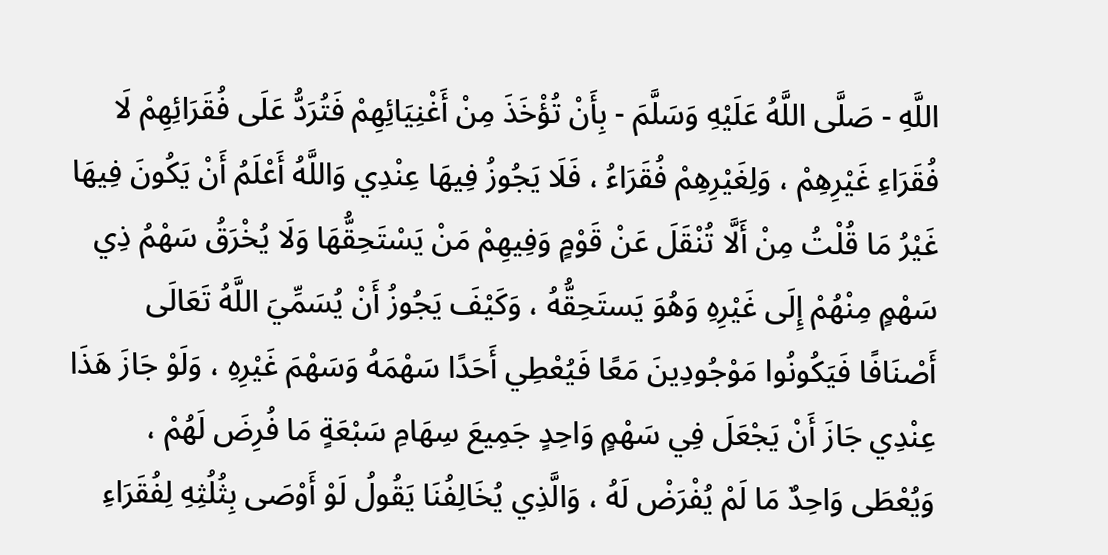اللَّهِ - صَلَّى اللَّهُ عَلَيْهِ وَسَلَّمَ - بِأَنْ تُؤْخَذَ مِنْ أَغْنِيَائِهِمْ فَتُرَدُّ عَلَى فُقَرَائِهِمْ لَا فُقَرَاءِ غَيْرِهِمْ ، وَلِغَيْرِهِمْ فُقَرَاءُ ، فَلَا يَجُوزُ فِيهَا عِنْدِي وَاللَّهُ أَعْلَمُ أَنْ يَكُونَ فِيهَا غَيْرُ مَا قُلْتُ مِنْ أَلَّا تُنْقَلَ عَنْ قَوْمٍ وَفِيهِمْ مَنْ يَسْتَحِقُّهَا وَلَا يُخْرَقُ سَهْمُ ذِي سَهْمٍ مِنْهُمْ إِلَى غَيْرِهِ وَهُوَ يَستَحِقُّهُ ، وَكَيْفَ يَجُوزُ أَنْ يُسَمِّيَ اللَّهُ تَعَالَى أَصْنَافًا فَيَكُونُوا مَوْجُودِينَ مَعًا فَيُعْطِي أَحَدًا سَهْمَهُ وَسَهْمَ غَيْرِهِ ، وَلَوْ جَازَ هَذَا عِنْدِي جَازَ أَنْ يَجْعَلَ فِي سَهْمٍ وَاحِدٍ جَمِيعَ سِهَامِ سَبْعَةٍ مَا فُرِضَ لَهُمْ ، وَيُعْطَى وَاحِدٌ مَا لَمْ يُفْرَضْ لَهُ ، وَالَّذِي يُخَالِفُنَا يَقُولُ لَوْ أَوْصَى بِثُلُثِهِ لِفُقَرَاءِ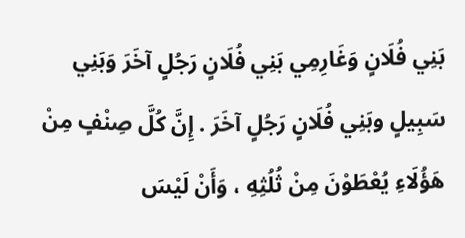بَنِي فُلَانٍ وَغَارِمِي بَنِي فُلَانٍ رَجُلٍ آخَرَ وَبَنِي سَبِيلٍ وبَنِي فُلَانٍ رَجُلٍ آخَرَ . إِنَّ كُلَّ صِنْفٍ مِنْ هَؤُلَاءِ يُعْطَوْنَ مِنْ ثُلُثِهِ ، وَأَنْ لَيْسَ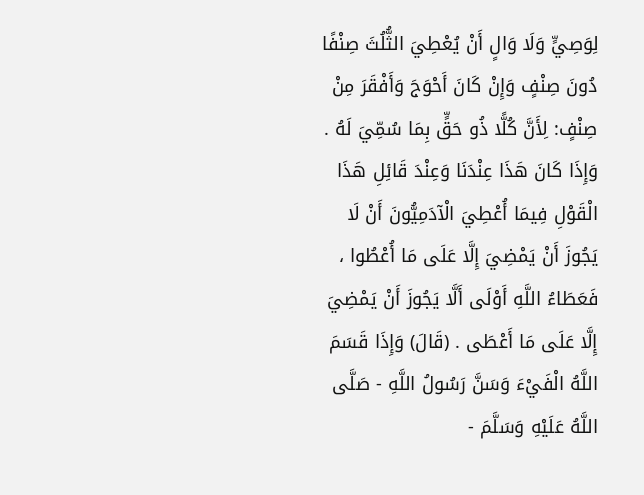لِوَصِيٍّ وَلَا وَالٍ أَنْ يُعْطِيَ الثُّلُثَ صِنْفًا دُونَ صِنْفٍ وَإِنْ كَانَ أَحْوَجَ وَأَفْقَرَ مِنْ صِنْفٍ: لِأَنَّ كُلًّا ذُو حَقٍّ بِمَا سُمِّيَ لَهُ . وَإِذَا كَانَ هَذَا عِنْدَنَا وَعِنْدَ قَائِلِ هَذَا الْقَوْلِ فِيمَا أُعْطِيَ الْآدَمِيُّونَ أَنْ لَا يَجُوزَ أَنْ يَمْضِيَ إِلَّا عَلَى مَا أُعْطُوا ، فَعَطَاءُ اللَّهِ أَوْلَى أَلَّا يَجُوزَ أَنْ يَمْضِيَ إِلَّا عَلَى مَا أَعْطَى . (قَالَ) وَإِذَا قَسَمَ اللَّهُ الْفَيْءَ وَسَنَّ رَسُولُ اللَّهِ - صَلَّى اللَّهُ عَلَيْهِ وَسَلَّمَ -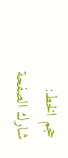حجم الخط:
شارك الصفحة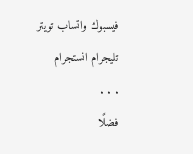فيسبوك واتساب تويتر تليجرام انستجرام
. . .
فضلًا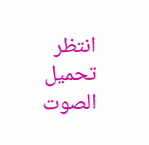انتظر تحميل الصوت